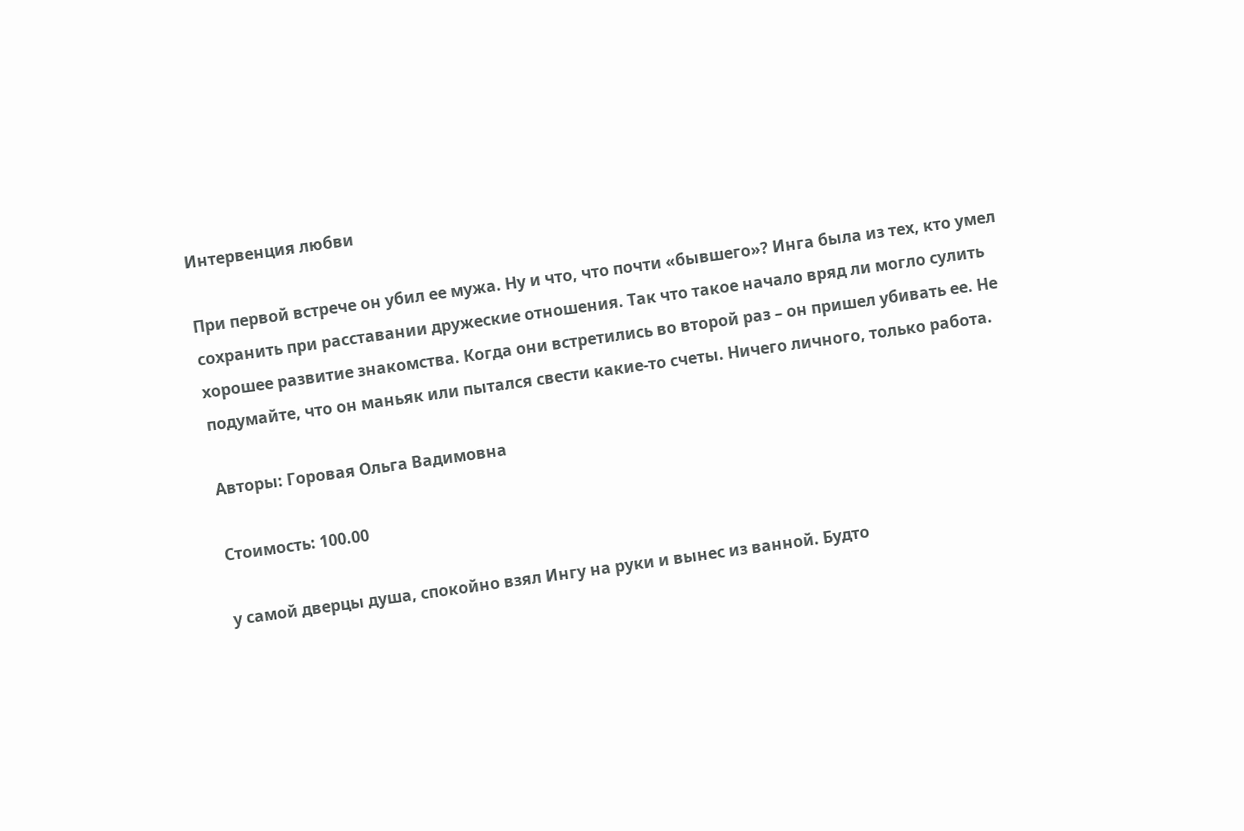Интервенция любви

При первой встрече он убил ее мужа. Ну и что, что почти «бывшего»? Инга была из тех, кто умел сохранить при расставании дружеские отношения. Так что такое начало вряд ли могло сулить хорошее развитие знакомства. Когда они встретились во второй раз – он пришел убивать ее. Не подумайте, что он маньяк или пытался свести какие-то счеты. Ничего личного, только работа.

Авторы: Горовая Ольга Вадимовна

Стоимость: 100.00

у самой дверцы душа, спокойно взял Ингу на руки и вынес из ванной. Будто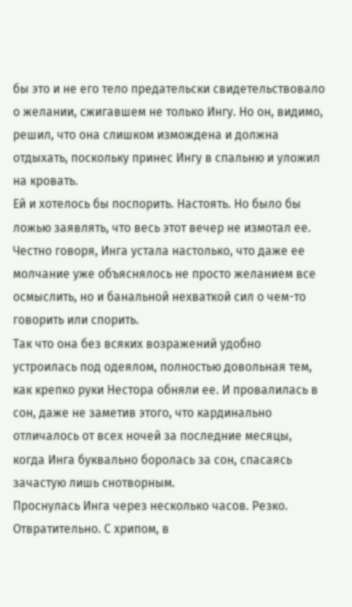бы это и не его тело предательски свидетельствовало о желании, сжигавшем не только Ингу. Но он, видимо, решил, что она слишком измождена и должна отдыхать, поскольку принес Ингу в спальню и уложил на кровать.
Ей и хотелось бы поспорить. Настоять. Но было бы ложью заявлять, что весь этот вечер не измотал ее. Честно говоря, Инга устала настолько, что даже ее молчание уже объяснялось не просто желанием все осмыслить, но и банальной нехваткой сил о чем-то говорить или спорить.
Так что она без всяких возражений удобно устроилась под одеялом, полностью довольная тем, как крепко руки Нестора обняли ее. И провалилась в сон, даже не заметив этого, что кардинально отличалось от всех ночей за последние месяцы, когда Инга буквально боролась за сон, спасаясь зачастую лишь снотворным.
Проснулась Инга через несколько часов. Резко. Отвратительно. С хрипом, в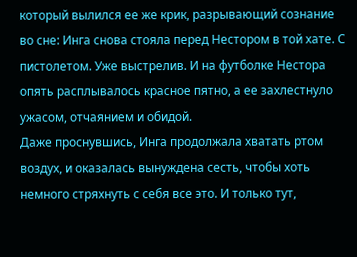который вылился ее же крик, разрывающий сознание во сне: Инга снова стояла перед Нестором в той хате. С пистолетом. Уже выстрелив. И на футболке Нестора опять расплывалось красное пятно, а ее захлестнуло ужасом, отчаянием и обидой.
Даже проснувшись, Инга продолжала хватать ртом воздух, и оказалась вынуждена сесть, чтобы хоть немного стряхнуть с себя все это. И только тут,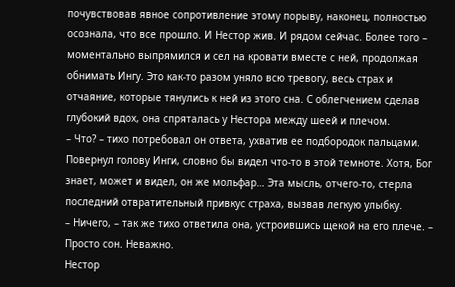почувствовав явное сопротивление этому порыву, наконец, полностью осознала, что все прошло. И Нестор жив. И рядом сейчас. Более того – моментально выпрямился и сел на кровати вместе с ней, продолжая обнимать Ингу. Это как-то разом уняло всю тревогу, весь страх и отчаяние, которые тянулись к ней из этого сна. С облегчением сделав глубокий вдох, она спряталась у Нестора между шеей и плечом.
– Что? – тихо потребовал он ответа, ухватив ее подбородок пальцами.
Повернул голову Инги, словно бы видел что-то в этой темноте. Хотя, Бог знает, может и видел, он же мольфар… Эта мысль, отчего-то, стерла последний отвратительный привкус страха, вызвав легкую улыбку.
– Ничего, – так же тихо ответила она, устроившись щекой на его плече. – Просто сон. Неважно.
Нестор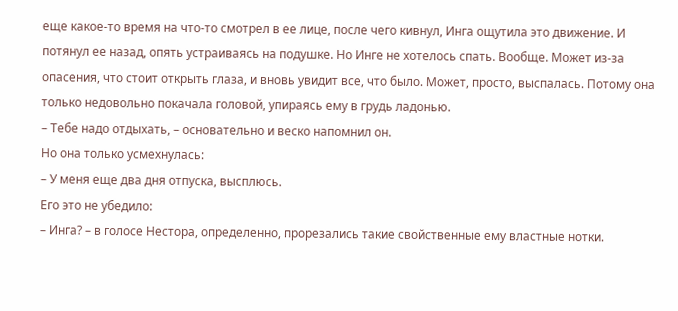еще какое-то время на что-то смотрел в ее лице, после чего кивнул, Инга ощутила это движение. И потянул ее назад, опять устраиваясь на подушке. Но Инге не хотелось спать. Вообще. Может из-за опасения, что стоит открыть глаза, и вновь увидит все, что было. Может, просто, выспалась. Потому она только недовольно покачала головой, упираясь ему в грудь ладонью.
– Тебе надо отдыхать, – основательно и веско напомнил он.
Но она только усмехнулась:
– У меня еще два дня отпуска, высплюсь.
Его это не убедило:
– Инга? – в голосе Нестора, определенно, прорезались такие свойственные ему властные нотки.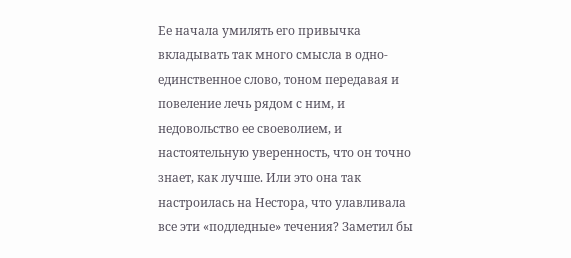Ее начала умилять его привычка вкладывать так много смысла в одно-единственное слово, тоном передавая и повеление лечь рядом с ним, и недовольство ее своеволием, и настоятельную уверенность, что он точно знает, как лучше. Или это она так настроилась на Нестора, что улавливала все эти «подледные» течения? Заметил бы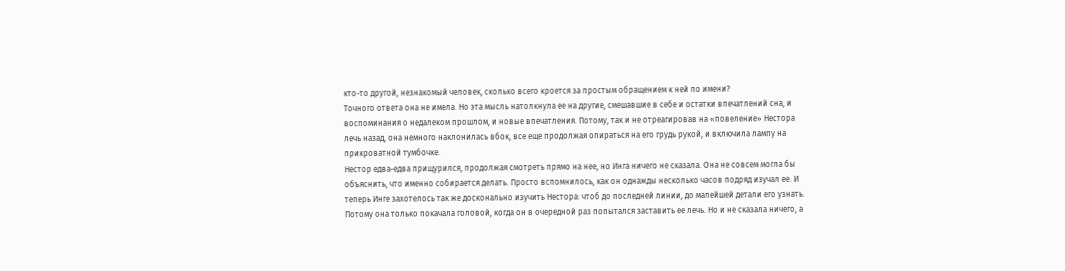кто-то другой, незнакомый человек, сколько всего кроется за простым обращением к ней по имени?
Точного ответа она не имела. Но эта мысль натолкнула ее на другие, смешавшие в себе и остатки впечатлений сна, и воспоминания о недалеком прошлом, и новые впечатления. Потому, так и не отреагировав на «повеление» Нестора лечь назад, она немного наклонилась вбок, все еще продолжая опираться на его грудь рукой, и включила лампу на прикроватной тумбочке.
Нестор едва-едва прищурился, продолжая смотреть прямо на нее, но Инга ничего не сказала. Она не совсем могла бы объяснить, что именно собирается делать. Просто вспомнилось, как он однажды несколько часов подряд изучал ее. И теперь Инге захотелось так же досконально изучить Нестора: чтоб до последней линии, до малейшей детали его узнать. Потому она только покачала головой, когда он в очередной раз попытался заставить ее лечь. Но и не сказала ничего, а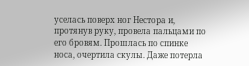уселась поверх ног Нестора и, протянув руку, провела пальцами по его бровям. Прошлась по спинке носа, очертила скулы. Даже потерла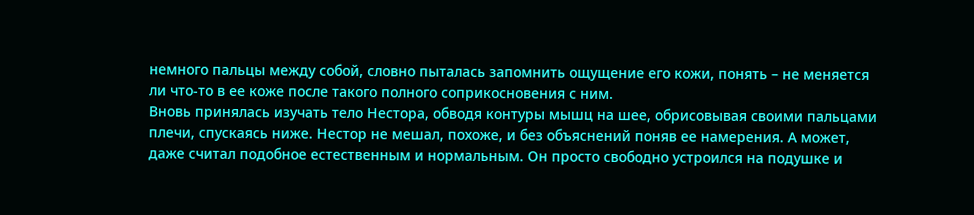немного пальцы между собой, словно пыталась запомнить ощущение его кожи, понять – не меняется ли что-то в ее коже после такого полного соприкосновения с ним.
Вновь принялась изучать тело Нестора, обводя контуры мышц на шее, обрисовывая своими пальцами плечи, спускаясь ниже. Нестор не мешал, похоже, и без объяснений поняв ее намерения. А может, даже считал подобное естественным и нормальным. Он просто свободно устроился на подушке и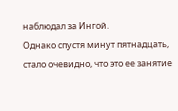наблюдал за Ингой.
Однако спустя минут пятнадцать, стало очевидно, что это ее занятие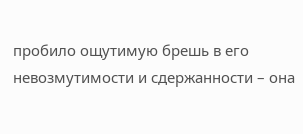пробило ощутимую брешь в его невозмутимости и сдержанности – она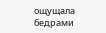ощущала бедрами